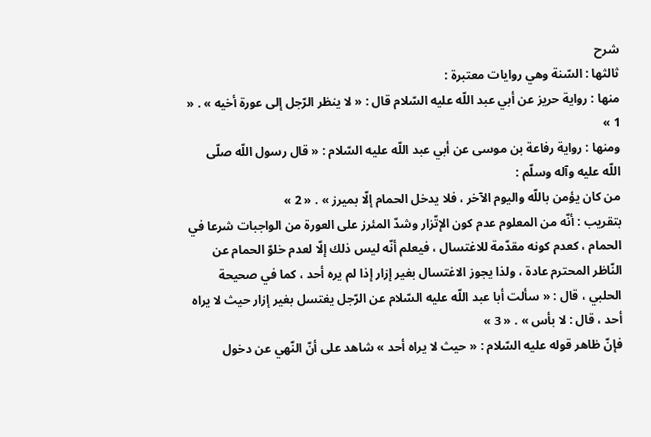شرح
ثالثها : السّنة وهي روايات معتبرة :
منها : رواية حريز عن أبي عبد اللّه عليه السّلام قال : « لا ينظر الرّجل إلى عورة أخيه » . « 1 »
ومنها : رواية رفاعة بن موسى عن أبي عبد اللّه عليه السّلام : « قال رسول اللّه صلّى اللّه عليه وآله وسلّم :
من كان يؤمن باللّه واليوم الآخر ، فلا يدخل الحمام إلّا بميرز » . « 2 »
بتقريب : أنّه من المعلوم عدم كون الإتّزار وشدّ المئرز على العورة من الواجبات شرعا في الحمام ، كعدم كونه مقدّمة للاغتسال ، فيعلم أنّه ليس ذلك إلّا لعدم خلوّ الحمام عن النّاظر المحترم عادة ، ولذا يجوز الاغتسال بغير إزار إذا لم يره أحد ، كما في صحيحة الحلبي ، قال : « سألت أبا عبد اللّه عليه السّلام عن الرّجل يغتسل بغير إزار حيث لا يراه أحد ، قال : لا بأس » . « 3 »
فإنّ ظاهر قوله عليه السّلام : « حيث لا يراه أحد » شاهد على أنّ النّهي عن دخول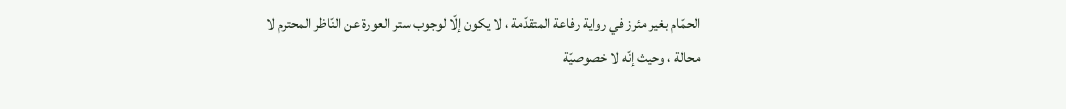الحمّام بغير مئرز في رواية رفاعة المتقدّمة ، لا يكون إلّا لوجوب ستر العورة عن النّاظر المحترم لا محالة ، وحيث إنّه لا خصوصيّة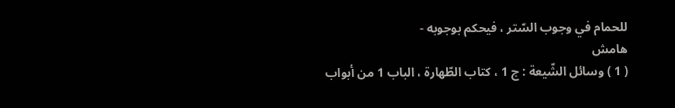للحمام في وجوب السّتر ، فيحكم بوجوبه -
هامش
( 1 ) وسائل الشّيعة : ج 1 ، كتاب الطّهارة ، الباب 1 من أبواب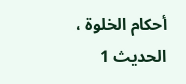أحكام الخلوة ، الحديث 1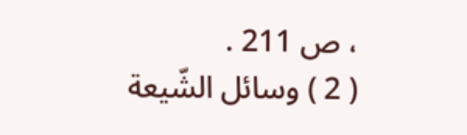، ص 211 .
( 2 ) وسائل الشّيعة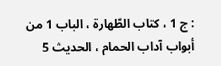: ج 1 ، كتاب الطّهارة ، الباب 1 من أبواب آداب الحمام ، الحديث 5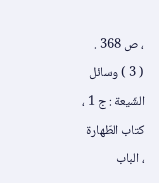، ص 368 .
( 3 ) وسائل الشّيعة : ج 1 ، كتاب الطّهارة ، الباب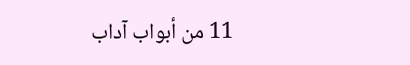11 من أبواب آداب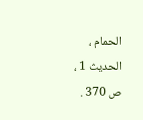الحمام ، الحديث 1 ، ص 370 .